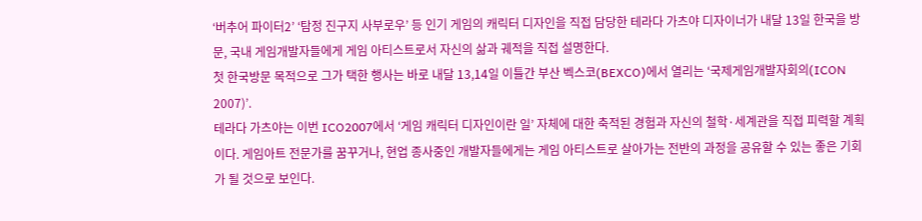‘버추어 파이터2’ ‘탐정 진구지 사부로우’ 등 인기 게임의 캐릭터 디자인을 직접 담당한 테라다 가츠야 디자이너가 내달 13일 한국을 방문, 국내 게임개발자들에게 게임 아티스트로서 자신의 삶과 궤적을 직접 설명한다.
첫 한국방문 목적으로 그가 택한 행사는 바로 내달 13,14일 이틀간 부산 벡스코(BEXCO)에서 열리는 ‘국제게임개발자회의(ICON 2007)’.
테라다 가츠야는 이번 ICO2007에서 ‘게임 캐릭터 디자인이란 일’ 자체에 대한 축적된 경험과 자신의 철학·세계관을 직접 피력할 계획이다. 게임아트 전문가를 꿈꾸거나, 현업 종사중인 개발자들에게는 게임 아티스트로 살아가는 전반의 과정을 공유할 수 있는 좋은 기회가 될 것으로 보인다.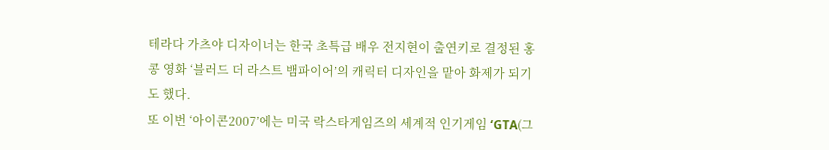테라다 가츠야 디자이너는 한국 초특급 배우 전지현이 출연키로 결정된 홍콩 영화 ‘블러드 더 라스트 뱀파이어’의 캐릭터 디자인을 맡아 화제가 되기도 했다.
또 이번 ‘아이콘2007’에는 미국 락스타게임즈의 세계적 인기게임 ‘GTA(그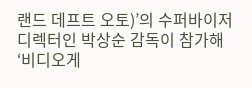랜드 데프트 오토)’의 수퍼바이저 디렉터인 박상순 감독이 참가해 ‘비디오게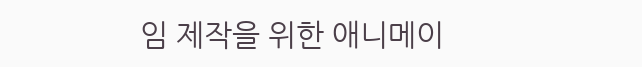임 제작을 위한 애니메이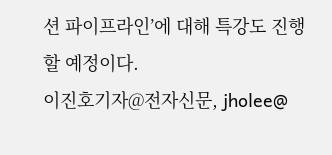션 파이프라인’에 대해 특강도 진행할 예정이다.
이진호기자@전자신문, jholee@